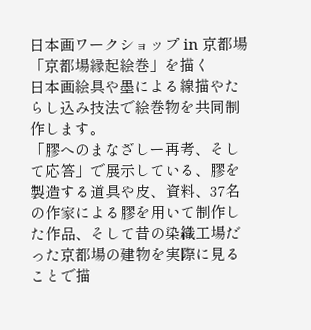日本画ワークショップ in 京都場 「京都場縁起絵巻」を描く
日本画絵具や墨による線描やたらし込み技法で絵巻物を共同制作します。
「膠へのまなざしー再考、そして応答」で展示している、膠を製造する道具や皮、資料、37名の作家による膠を用いて制作した作品、そして昔の染織工場だった京都場の建物を実際に見ることで描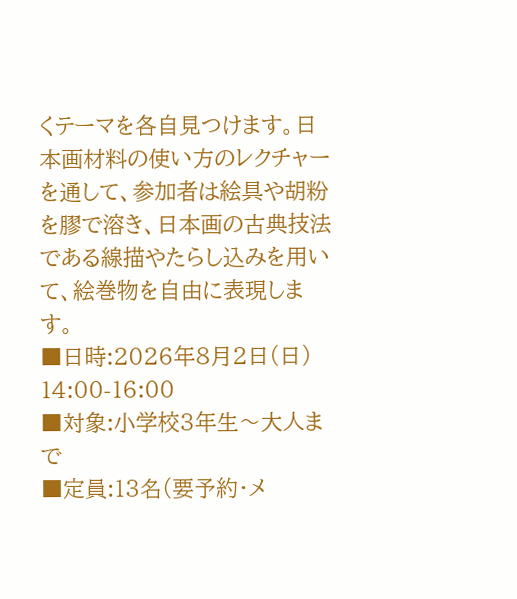くテーマを各自見つけます。日本画材料の使い方のレクチャーを通して、参加者は絵具や胡粉を膠で溶き、日本画の古典技法である線描やたらし込みを用いて、絵巻物を自由に表現します。
■日時:2026年8月2日(日) 14:00-16:00
■対象:小学校3年生〜大人まで
■定員:13名(要予約・メ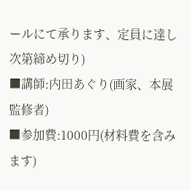ールにて承ります、定員に達し次第締め切り)
■講師:内田あぐり(画家、本展監修者)
■参加費:1000円(材料費を含みます)